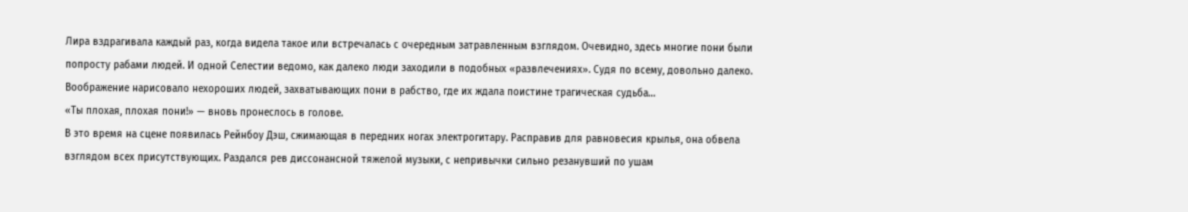Лира вздрагивала каждый раз, когда видела такое или встречалась с очередным затравленным взглядом. Очевидно, здесь многие пони были попросту рабами людей. И одной Селестии ведомо, как далеко люди заходили в подобных «развлечениях». Судя по всему, довольно далеко.
Воображение нарисовало нехороших людей, захватывающих пони в рабство, где их ждала поистине трагическая судьба…
«Ты плохая, плохая пони!» — вновь пронеслось в голове.
В это время на сцене появилась Рейнбоу Дэш, сжимающая в передних ногах электрогитару. Расправив для равновесия крылья, она обвела взглядом всех присутствующих. Раздался рев диссонансной тяжелой музыки, с непривычки сильно резанувший по ушам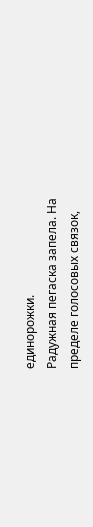единорожки.
Радужная пегаска запела. На пределе голосовых связок,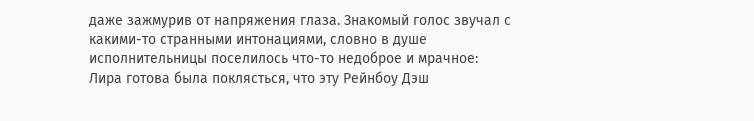даже зажмурив от напряжения глаза. Знакомый голос звучал с какими-то странными интонациями, словно в душе исполнительницы поселилось что-то недоброе и мрачное:
Лира готова была поклясться, что эту Рейнбоу Дэш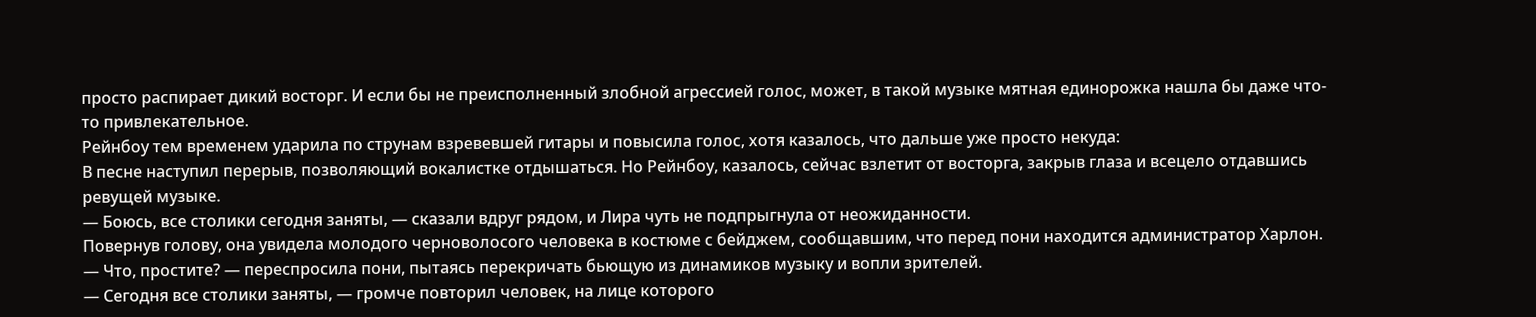просто распирает дикий восторг. И если бы не преисполненный злобной агрессией голос, может, в такой музыке мятная единорожка нашла бы даже что-то привлекательное.
Рейнбоу тем временем ударила по струнам взревевшей гитары и повысила голос, хотя казалось, что дальше уже просто некуда:
В песне наступил перерыв, позволяющий вокалистке отдышаться. Но Рейнбоу, казалось, сейчас взлетит от восторга, закрыв глаза и всецело отдавшись ревущей музыке.
— Боюсь, все столики сегодня заняты, — сказали вдруг рядом, и Лира чуть не подпрыгнула от неожиданности.
Повернув голову, она увидела молодого черноволосого человека в костюме с бейджем, сообщавшим, что перед пони находится администратор Харлон.
— Что, простите? — переспросила пони, пытаясь перекричать бьющую из динамиков музыку и вопли зрителей.
— Сегодня все столики заняты, — громче повторил человек, на лице которого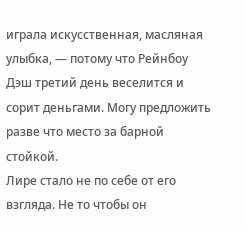играла искусственная, масляная улыбка, — потому что Рейнбоу Дэш третий день веселится и сорит деньгами. Могу предложить разве что место за барной стойкой.
Лире стало не по себе от его взгляда. Не то чтобы он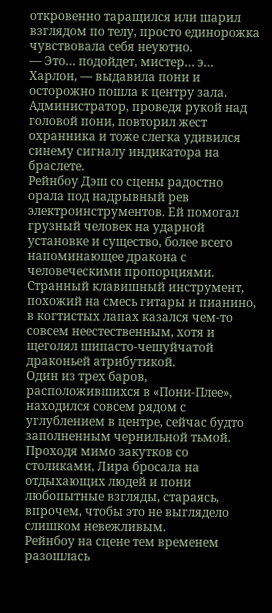откровенно таращился или шарил взглядом по телу, просто единорожка чувствовала себя неуютно.
— Это… подойдет, мистер… э… Харлон, — выдавила пони и осторожно пошла к центру зала. Администратор, проведя рукой над головой пони, повторил жест охранника и тоже слегка удивился синему сигналу индикатора на браслете.
Рейнбоу Дэш со сцены радостно орала под надрывный рев электроинструментов. Ей помогал грузный человек на ударной установке и существо, более всего напоминающее дракона с человеческими пропорциями. Странный клавишный инструмент, похожий на смесь гитары и пианино, в когтистых лапах казался чем-то совсем неестественным, хотя и щеголял шипасто-чешуйчатой драконьей атрибутикой.
Один из трех баров, расположившихся в «Пони-Плее», находился совсем рядом с углублением в центре, сейчас будто заполненным чернильной тьмой.
Проходя мимо закутков со столиками, Лира бросала на отдыхающих людей и пони любопытные взгляды, стараясь, впрочем, чтобы это не выглядело слишком невежливым.
Рейнбоу на сцене тем временем разошлась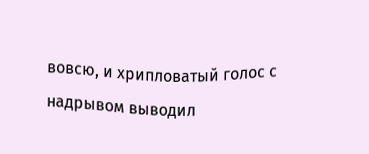вовсю, и хрипловатый голос с надрывом выводил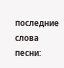последние слова песни: